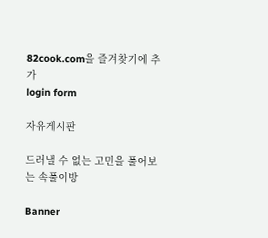82cook.com을 즐겨찾기에 추가
login form

자유게시판

드러낼 수 없는 고민을 풀어보는 속풀이방

Banner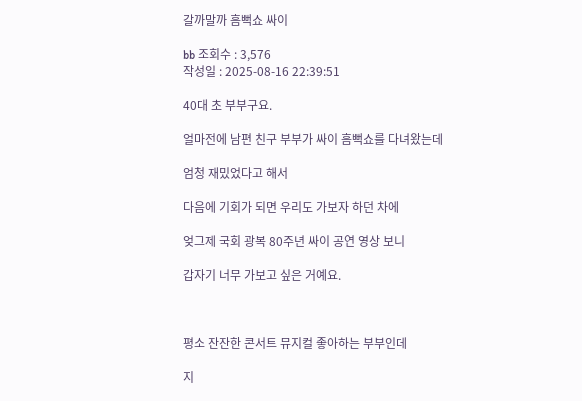갈까말까 흠뻑쇼 싸이

bb 조회수 : 3,576
작성일 : 2025-08-16 22:39:51

40대 초 부부구요.

얼마전에 남편 친구 부부가 싸이 흠뻑쇼를 다녀왔는데

엄청 재밌었다고 해서

다음에 기회가 되면 우리도 가보자 하던 차에

엊그제 국회 광복 80주년 싸이 공연 영상 보니

갑자기 너무 가보고 싶은 거예요.



평소 잔잔한 콘서트 뮤지컬 좋아하는 부부인데

지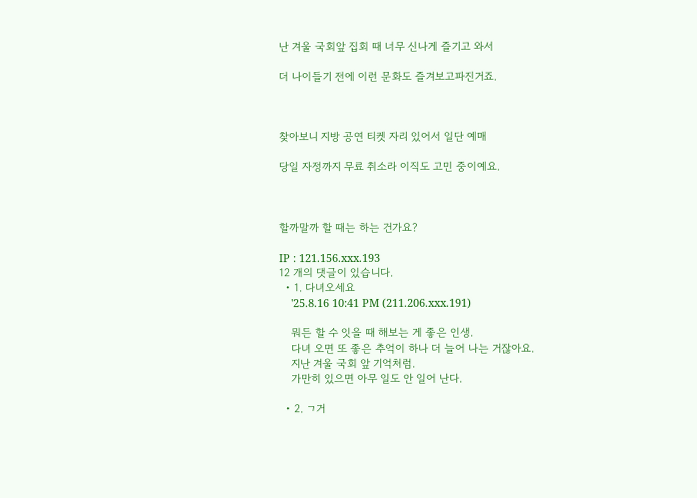난 겨울 국회앞 집회 때 너무 신나게 즐기고 와서

더 나이들기 전에 이런 문화도 즐겨보고파진거죠.



찾아보니 지방 공연 티켓 자리 있어서 일단 예매

당일 자정까지 무료 취소라 이직도 고민 중이예요.



할까말까 할 때는 하는 건가요?

IP : 121.156.xxx.193
12 개의 댓글이 있습니다.
  • 1. 다녀오세요
    '25.8.16 10:41 PM (211.206.xxx.191)

    뭐든 할 수 잇을 때 해보는 게 좋은 인생.
    다녀 오면 또 좋은 추억이 하나 더 늘어 나는 거잖아요.
    지난 겨울 국회 앞 기억처럼.
    가만히 있으면 아무 일도 안 일어 난다.

  • 2. ㄱ거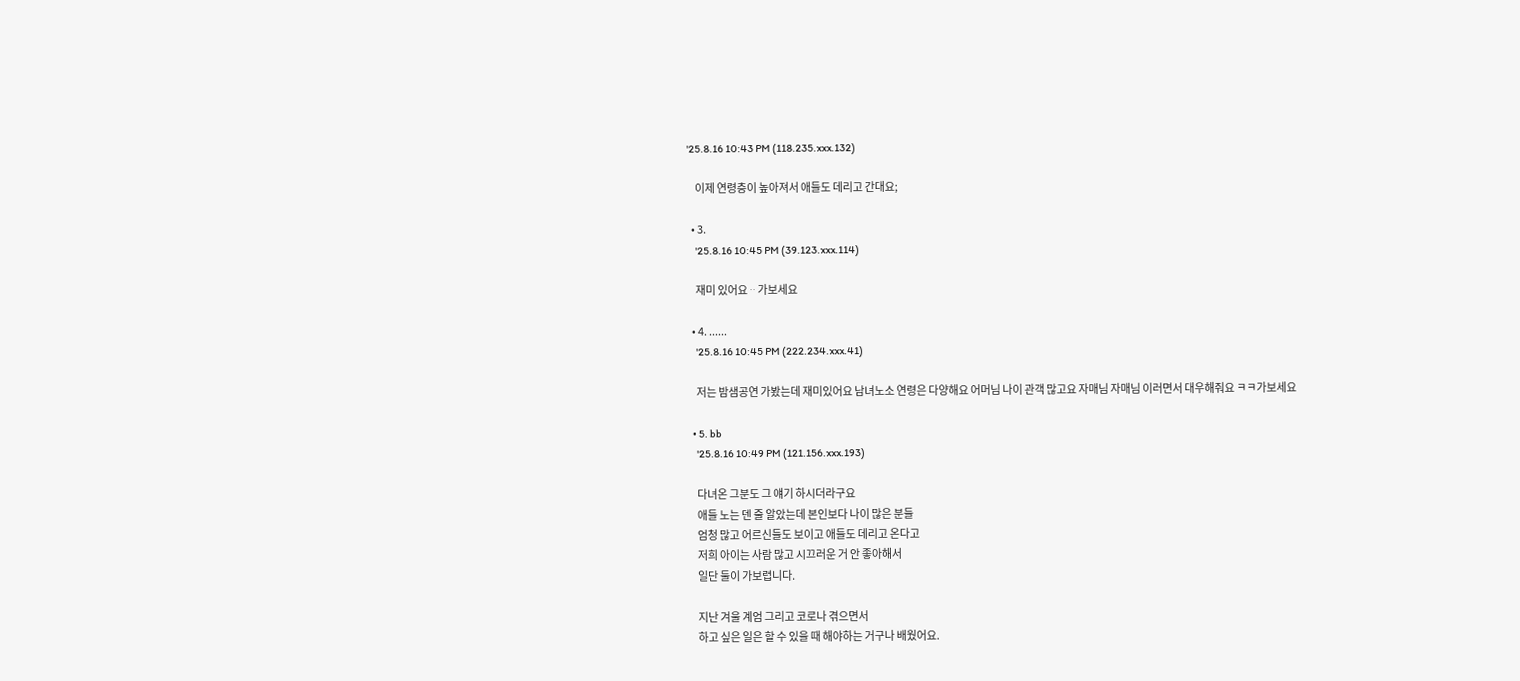'25.8.16 10:43 PM (118.235.xxx.132)

    이제 연령층이 높아져서 애들도 데리고 간대요;

  • 3.
    '25.8.16 10:45 PM (39.123.xxx.114)

    재미 있어요ᆢ가보세요

  • 4. ......
    '25.8.16 10:45 PM (222.234.xxx.41)

    저는 밤샘공연 가봤는데 재미있어요 남녀노소 연령은 다양해요 어머님 나이 관객 많고요 자매님 자매님 이러면서 대우해줘요 ㅋㅋ가보세요

  • 5. bb
    '25.8.16 10:49 PM (121.156.xxx.193)

    다녀온 그분도 그 얘기 하시더라구요
    애들 노는 덴 줄 알았는데 본인보다 나이 많은 분들
    엄청 많고 어르신들도 보이고 애들도 데리고 온다고
    저희 아이는 사람 많고 시끄러운 거 안 좋아해서
    일단 둘이 가보렵니다.

    지난 겨울 계엄 그리고 코로나 겪으면서
    하고 싶은 일은 할 수 있을 때 해야하는 거구나 배웠어요.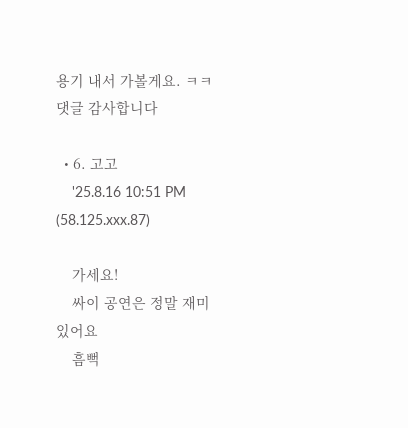용기 내서 가볼게요. ㅋㅋ 댓글 감사합니다

  • 6. 고고
    '25.8.16 10:51 PM (58.125.xxx.87)

    가세요!
    싸이 공연은 정말 재미있어요
    흠뻑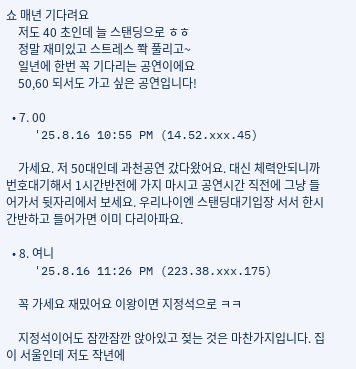쇼 매년 기다려요
    저도 40 초인데 늘 스탠딩으로 ㅎㅎ
    정말 재미있고 스트레스 쫙 풀리고~
    일년에 한번 꼭 기다리는 공연이에요
    50,60 되서도 가고 싶은 공연입니다!

  • 7. 00
    '25.8.16 10:55 PM (14.52.xxx.45)

    가세요. 저 50대인데 과천공연 갔다왔어요. 대신 체력안되니까 번호대기해서 1시간반전에 가지 마시고 공연시간 직전에 그냥 들어가서 뒷자리에서 보세요. 우리나이엔 스탠딩대기입장 서서 한시간반하고 들어가면 이미 다리아파요.

  • 8. 여니
    '25.8.16 11:26 PM (223.38.xxx.175)

    꼭 가세요 재밌어요 이왕이면 지정석으로 ㅋㅋ

    지정석이어도 잠깐잠깐 앉아있고 젖는 것은 마찬가지입니다. 집이 서울인데 저도 작년에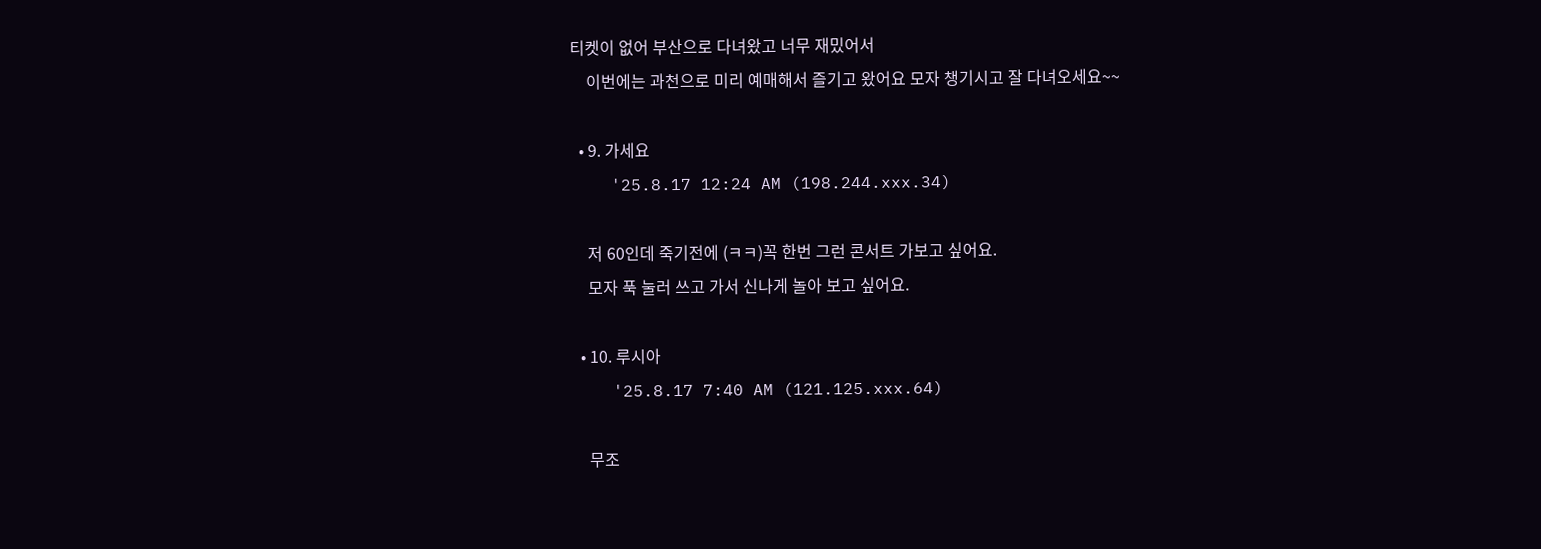티켓이 없어 부산으로 다녀왔고 너무 재밌어서
    이번에는 과천으로 미리 예매해서 즐기고 왔어요 모자 챙기시고 잘 다녀오세요~~

  • 9. 가세요
    '25.8.17 12:24 AM (198.244.xxx.34)

    저 60인데 죽기전에 (ㅋㅋ)꼭 한번 그런 콘서트 가보고 싶어요.
    모자 푹 눌러 쓰고 가서 신나게 놀아 보고 싶어요.

  • 10. 루시아
    '25.8.17 7:40 AM (121.125.xxx.64)

    무조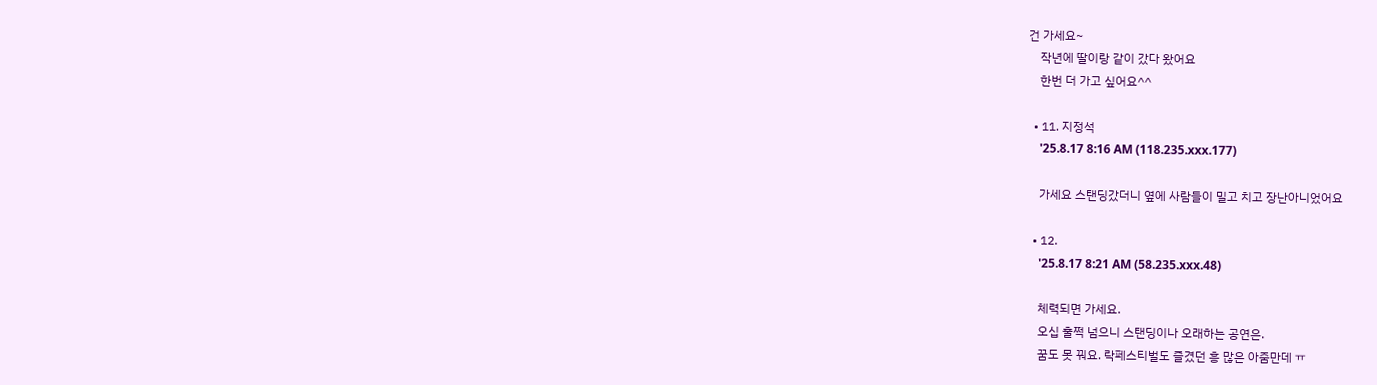건 가세요~
    작년에 딸이랑 같이 갔다 왔어요
    한번 더 가고 싶어요^^

  • 11. 지정석
    '25.8.17 8:16 AM (118.235.xxx.177)

    가세요 스탠딩갔더니 옆에 사람들이 밀고 치고 장난아니었어요

  • 12.
    '25.8.17 8:21 AM (58.235.xxx.48)

    체력되면 가세요.
    오십 훌쩍 넘으니 스탠딩이나 오래하는 공연은.
    꿈도 못 꿔요. 락페스티벌도 즐겼던 흥 많은 아줌만데 ㅠ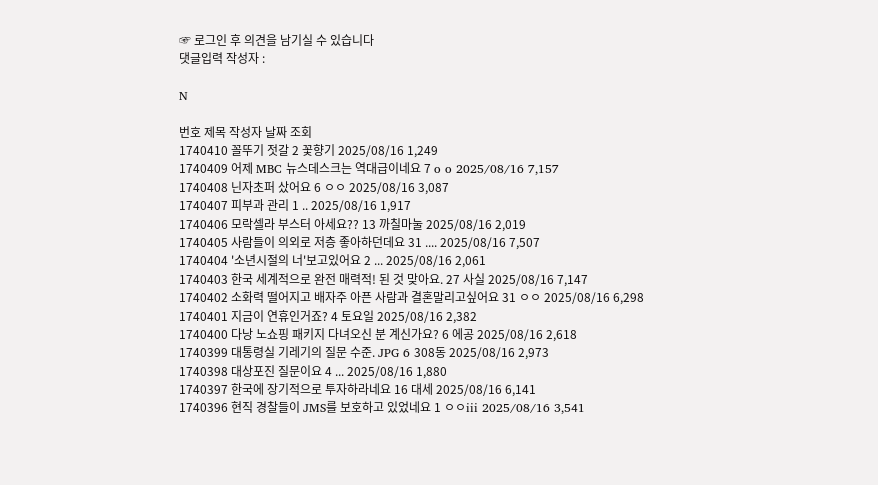☞ 로그인 후 의견을 남기실 수 있습니다
댓글입력 작성자 :

N

번호 제목 작성자 날짜 조회
1740410 꼴뚜기 젓갈 2 꽃향기 2025/08/16 1,249
1740409 어제 MBC 뉴스데스크는 역대급이네요 7 o o 2025/08/16 7,157
1740408 닌자초퍼 샀어요 6 ㅇㅇ 2025/08/16 3,087
1740407 피부과 관리 1 .. 2025/08/16 1,917
1740406 모락셀라 부스터 아세요?? 13 까칠마눌 2025/08/16 2,019
1740405 사람들이 의외로 저층 좋아하던데요 31 .... 2025/08/16 7,507
1740404 '소년시절의 너'보고있어요 2 ... 2025/08/16 2,061
1740403 한국 세계적으로 완전 매력적! 된 것 맞아요. 27 사실 2025/08/16 7,147
1740402 소화력 떨어지고 배자주 아픈 사람과 결혼말리고싶어요 31 ㅇㅇ 2025/08/16 6,298
1740401 지금이 연휴인거죠? 4 토요일 2025/08/16 2,382
1740400 다낭 노쇼핑 패키지 다녀오신 분 계신가요? 6 에공 2025/08/16 2,618
1740399 대통령실 기레기의 질문 수준. JPG 6 308동 2025/08/16 2,973
1740398 대상포진 질문이요 4 ... 2025/08/16 1,880
1740397 한국에 장기적으로 투자하라네요 16 대세 2025/08/16 6,141
1740396 현직 경찰들이 JMS를 보호하고 있었네요 1 ㅇㅇiii 2025/08/16 3,541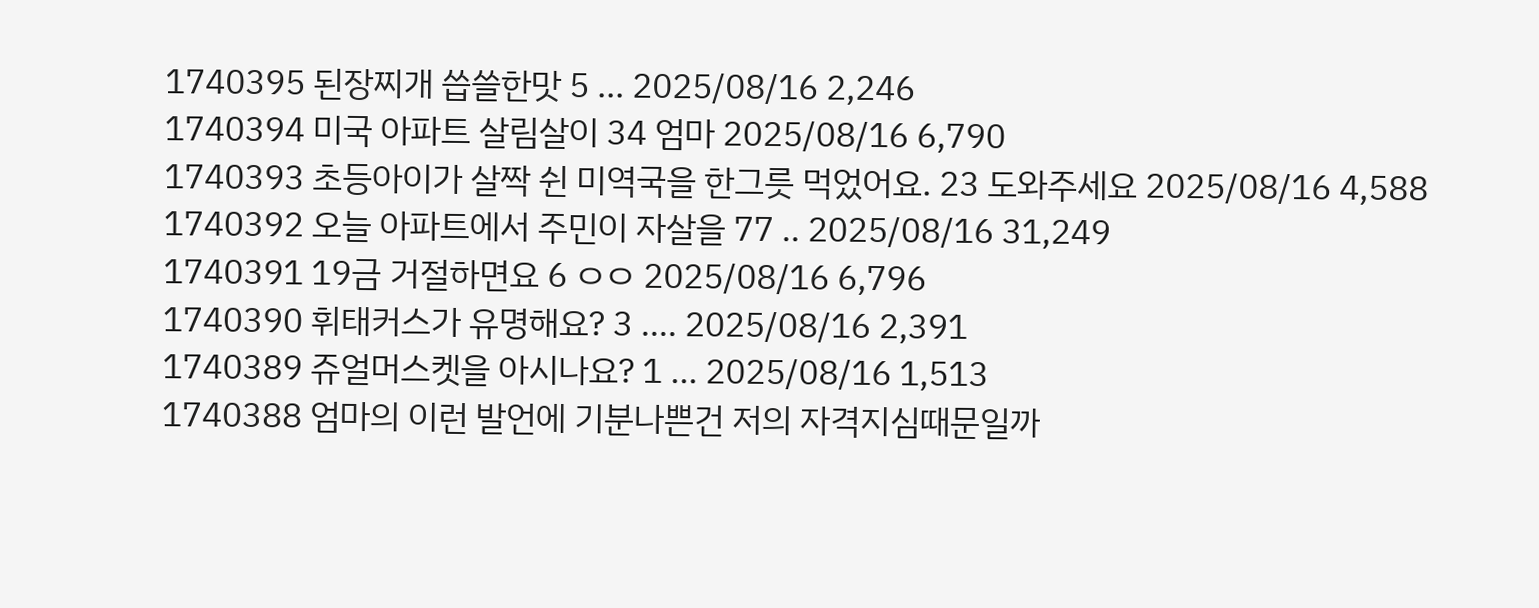1740395 된장찌개 씁쓸한맛 5 ... 2025/08/16 2,246
1740394 미국 아파트 살림살이 34 엄마 2025/08/16 6,790
1740393 초등아이가 살짝 쉰 미역국을 한그릇 먹었어요. 23 도와주세요 2025/08/16 4,588
1740392 오늘 아파트에서 주민이 자살을 77 .. 2025/08/16 31,249
1740391 19금 거절하면요 6 ㅇㅇ 2025/08/16 6,796
1740390 휘태커스가 유명해요? 3 .... 2025/08/16 2,391
1740389 쥬얼머스켓을 아시나요? 1 ... 2025/08/16 1,513
1740388 엄마의 이런 발언에 기분나쁜건 저의 자격지심때문일까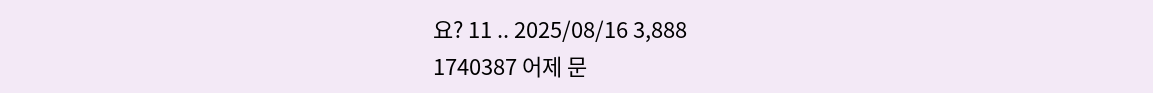요? 11 .. 2025/08/16 3,888
1740387 어제 문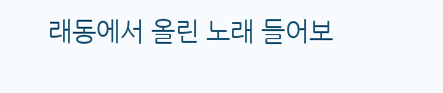래동에서 올린 노래 들어보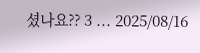셨나요?? 3 ... 2025/08/16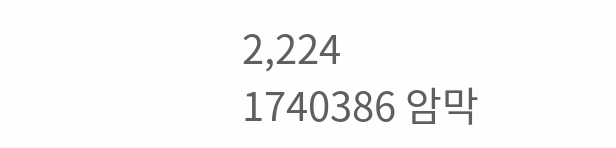2,224
1740386 암막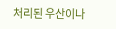처리된 우산이나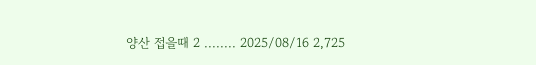양산 접을때 2 ........ 2025/08/16 2,725